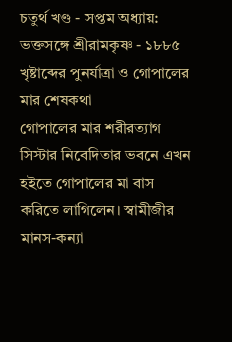চতুর্থ খণ্ড - সপ্তম অধ্যায়: ভক্তসঙ্গে শ্রীরামকৃষ্ণ - ১৮৮৫ খৃষ্টাব্দের পুনর্যাত্রা ও গোপালের মার শেষকথা
গোপালের মার শরীরত্যাগ
সিস্টার নিবেদিতার ভবনে এখন হইতে গোপালের মা বাস করিতে লাগিলেন। স্বামীজীর মানস-কন্যা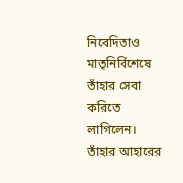নিবেদিতাও মাতৃনির্বিশেষে তাঁহার সেবা করিতে লাগিলেন। তাঁহার আহারের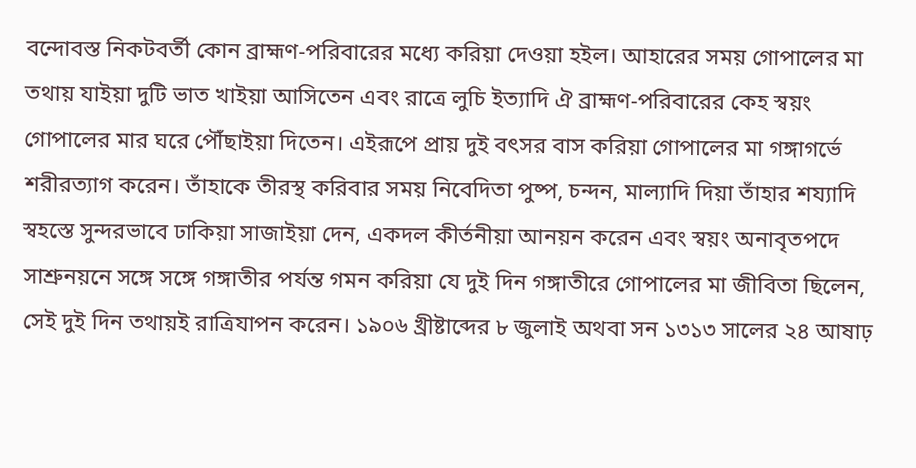বন্দোবস্ত নিকটবর্তী কোন ব্রাহ্মণ-পরিবারের মধ্যে করিয়া দেওয়া হইল। আহারের সময় গোপালের মা তথায় যাইয়া দুটি ভাত খাইয়া আসিতেন এবং রাত্রে লুচি ইত্যাদি ঐ ব্রাহ্মণ-পরিবারের কেহ স্বয়ং গোপালের মার ঘরে পৌঁছাইয়া দিতেন। এইরূপে প্রায় দুই বৎসর বাস করিয়া গোপালের মা গঙ্গাগর্ভে শরীরত্যাগ করেন। তাঁহাকে তীরস্থ করিবার সময় নিবেদিতা পুষ্প, চন্দন, মাল্যাদি দিয়া তাঁহার শয্যাদি স্বহস্তে সুন্দরভাবে ঢাকিয়া সাজাইয়া দেন, একদল কীর্তনীয়া আনয়ন করেন এবং স্বয়ং অনাবৃতপদে সাশ্রুনয়নে সঙ্গে সঙ্গে গঙ্গাতীর পর্যন্ত গমন করিয়া যে দুই দিন গঙ্গাতীরে গোপালের মা জীবিতা ছিলেন, সেই দুই দিন তথায়ই রাত্রিযাপন করেন। ১৯০৬ খ্রীষ্টাব্দের ৮ জুলাই অথবা সন ১৩১৩ সালের ২৪ আষাঢ়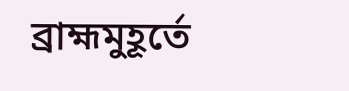ব্রাহ্মমুহূর্তে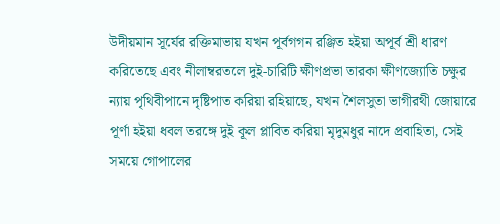উদীয়মান সূর্যের রক্তিমাভায় যখন পূর্বগগন রঞ্জিত হইয়া অপূর্ব শ্রী ধারণ করিতেছে এবং নীলাম্বরতলে দুই-চারিটি ক্ষীণপ্রভা তারকা ক্ষীণজ্যোতি চক্ষুর ন্যায় পৃথিবীপানে দৃষ্টিপাত করিয়া রহিয়াছে, যখন শৈলসুতা ভাগীরথী জোয়ারে পূর্ণা হইয়া ধবল তরঙ্গে দুই কূল প্লাবিত করিয়া মৃদুমধুর নাদে প্রবাহিতা, সেই সময়ে গোপালের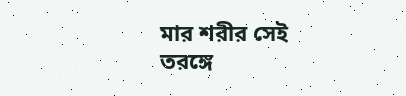মার শরীর সেই তরঙ্গে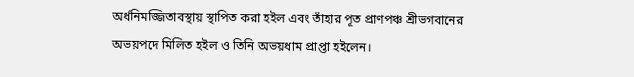অর্ধনিমজ্জিতাবস্থায় স্থাপিত করা হইল এবং তাঁহার পূত প্রাণপঞ্চ শ্রীভগবানের অভয়পদে মিলিত হইল ও তিনি অভয়ধাম প্রাপ্তা হইলেন।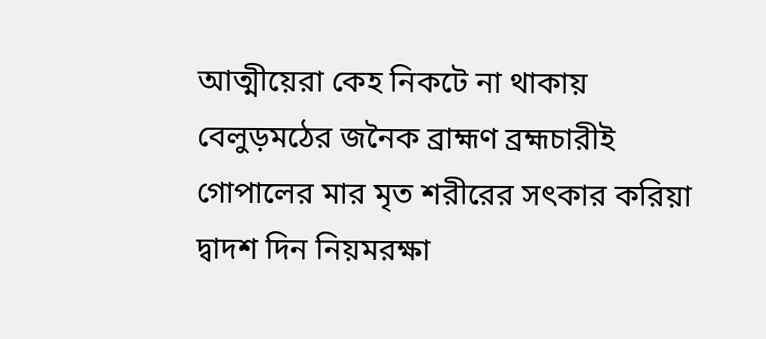আত্মীয়েরা কেহ নিকটে না থাকায় বেলুড়মঠের জনৈক ব্রাহ্মণ ব্রহ্মচারীই গোপালের মার মৃত শরীরের সৎকার করিয়া দ্বাদশ দিন নিয়মরক্ষা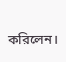করিলেন।